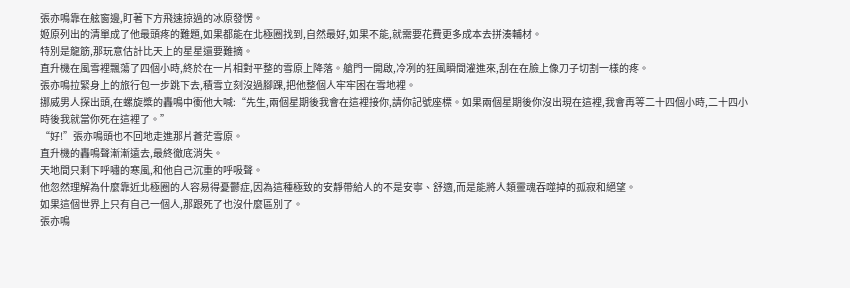張亦鳴靠在舷窗邊,盯著下方飛速掠過的冰原發愣。
姬原列出的清單成了他最頭疼的難題,如果都能在北極圈找到,自然最好,如果不能,就需要花費更多成本去拼湊輔材。
特別是龍筋,那玩意估計比天上的星星還要難摘。
直升機在風雪裡飄蕩了四個小時,終於在一片相對平整的雪原上降落。艙門一開啟,冷冽的狂風瞬間灌進來,刮在在臉上像刀子切割一樣的疼。
張亦鳴拉緊身上的旅行包一步跳下去,積雪立刻沒過腳踝,把他整個人牢牢困在雪地裡。
挪威男人探出頭,在螺旋槳的轟鳴中衝他大喊:“先生,兩個星期後我會在這裡接你,請你記號座標。如果兩個星期後你沒出現在這裡,我會再等二十四個小時,二十四小時後我就當你死在這裡了。”
“好!”張亦鳴頭也不回地走進那片蒼茫雪原。
直升機的轟鳴聲漸漸遠去,最終徹底消失。
天地間只剩下呼嘯的寒風,和他自己沉重的呼吸聲。
他忽然理解為什麼靠近北極圈的人容易得憂鬱症,因為這種極致的安靜帶給人的不是安寧、舒適,而是能將人類靈魂吞噬掉的孤寂和絕望。
如果這個世界上只有自己一個人,那跟死了也沒什麼區別了。
張亦鳴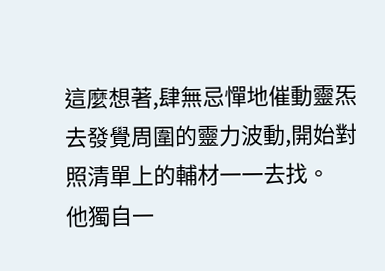這麼想著,肆無忌憚地催動靈炁去發覺周圍的靈力波動,開始對照清單上的輔材一一去找。
他獨自一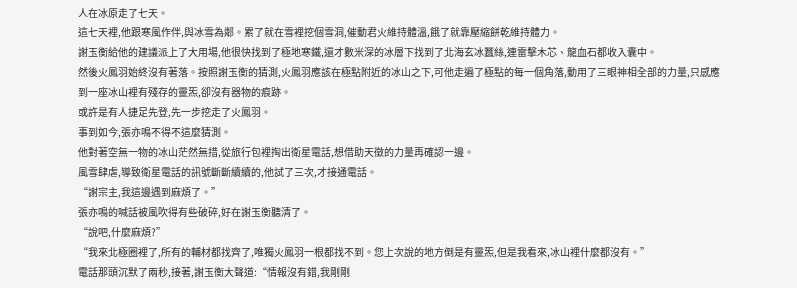人在冰原走了七天。
這七天裡,他跟寒風作伴,與冰雪為鄰。累了就在雪裡挖個雪洞,催動君火維持體溫,餓了就靠壓縮餅乾維持體力。
謝玉衡給他的建議派上了大用場,他很快找到了極地寒鐵,還才數米深的冰層下找到了北海玄冰蠶絲,連雷擊木芯、龍血石都收入囊中。
然後火鳳羽始終沒有著落。按照謝玉衡的猜測,火鳳羽應該在極點附近的冰山之下,可他走遍了極點的每一個角落,動用了三眼神相全部的力量,只感應到一座冰山裡有殘存的靈炁,卻沒有器物的痕跡。
或許是有人捷足先登,先一步挖走了火鳳羽。
事到如今,張亦鳴不得不這麼猜測。
他對著空無一物的冰山茫然無措,從旅行包裡掏出衛星電話,想借助天徵的力量再確認一邊。
風雪肆虐,導致衛星電話的訊號斷斷續續的,他試了三次,才接通電話。
“謝宗主,我這邊遇到麻煩了。”
張亦鳴的喊話被風吹得有些破碎,好在謝玉衡聽清了。
“說吧,什麼麻煩?”
“我來北極圈裡了,所有的輔材都找齊了,唯獨火鳳羽一根都找不到。您上次說的地方倒是有靈炁,但是我看來,冰山裡什麼都沒有。”
電話那頭沉默了兩秒,接著,謝玉衡大聲道:“情報沒有錯,我剛剛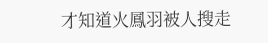才知道火鳳羽被人搜走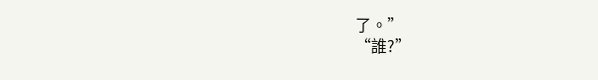了。”
“誰?”